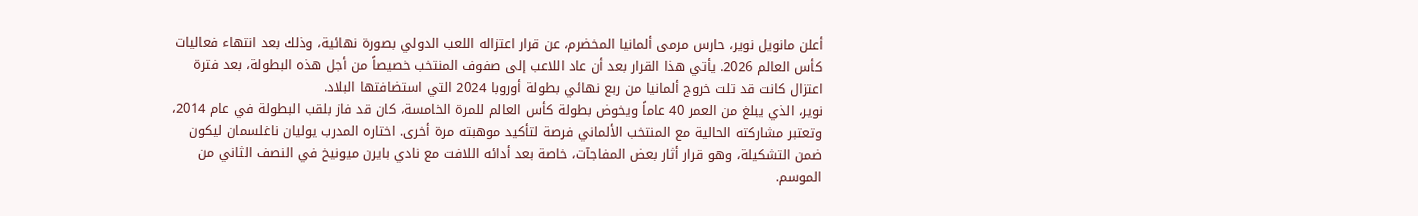أعلن مانويل نوير، حارس مرمى ألمانيا المخضرم، عن قرار اعتزاله اللعب الدولي بصورة نهائية، وذلك بعد انتهاء فعاليات كأس العالم 2026. يأتي هذا القرار بعد أن عاد اللاعب إلى صفوف المنتخب خصيصاً من أجل هذه البطولة، بعد فترة اعتزال كانت قد تلت خروج ألمانيا من ربع نهائي بطولة أوروبا 2024 التي استضافتها البلاد.
نوير، الذي يبلغ من العمر 40 عاماً ويخوض بطولة كأس العالم للمرة الخامسة، كان قد فاز بلقب البطولة في عام 2014، وتعتبر مشاركته الحالية مع المنتخب الألماني فرصة لتأكيد موهبته مرة أخرى. اختاره المدرب يوليان ناغلسمان ليكون ضمن التشكيلة، وهو قرار أثار بعض المفاجآت، خاصة بعد أدائه اللافت مع نادي بايرن ميونيخ في النصف الثاني من الموسم.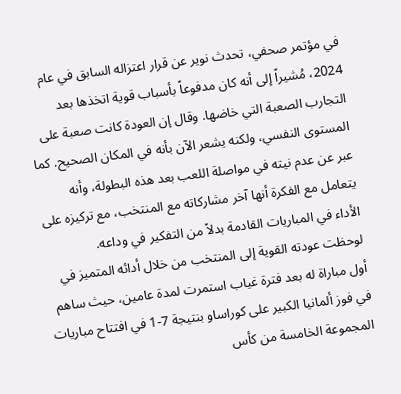في مؤتمر صحفي، تحدث نوير عن قرار اعتزاله السابق في عام 2024، مُشيراً إلى أنه كان مدفوعاً بأسباب قوية اتخذها بعد التجارب الصعبة التي خاضها. وقال إن العودة كانت صعبة على المستوى النفسي، ولكنه يشعر الآن بأنه في المكان الصحيح. كما عبر عن عدم نيته في مواصلة اللعب بعد هذه البطولة، وأنه يتعامل مع الفكرة أنها آخر مشاركاته مع المنتخب، مع تركيزه على الأداء في المباريات القادمة بدلاً من التفكير في وداعه.
لوحظت عودته القوية إلى المنتخب من خلال أدائه المتميز في أول مباراة له بعد فترة غياب استمرت لمدة عامين، حيث ساهم في فوز ألمانيا الكبير على كوراساو بنتيجة 7-1 في افتتاح مباريات المجموعة الخامسة من كأس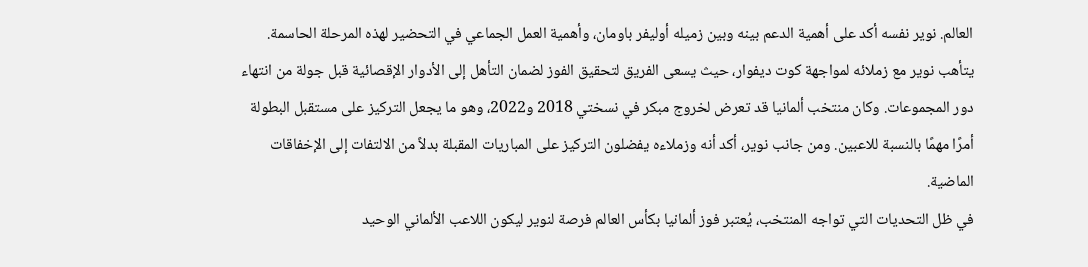العالم. نوير نفسه أكد على أهمية الدعم بينه وبين زميله أوليفر باومان، وأهمية العمل الجماعي في التحضير لهذه المرحلة الحاسمة.
يتأهب نوير مع زملائه لمواجهة كوت ديفوار، حيث يسعى الفريق لتحقيق الفوز لضمان التأهل إلى الأدوار الإقصائية قبل جولة من انتهاء دور المجموعات. وكان منتخب ألمانيا قد تعرض لخروج مبكر في نسختي 2018 و2022، وهو ما يجعل التركيز على مستقبل البطولة أمرًا مهمًا بالنسبة للاعبين. ومن جانب نوير، أكد أنه وزملاءه يفضلون التركيز على المباريات المقبلة بدلاً من الالتفات إلى الإخفاقات الماضية.
في ظل التحديات التي تواجه المنتخب، يُعتبر فوز ألمانيا بكأس العالم فرصة لنوير ليكون اللاعب الألماني الوحيد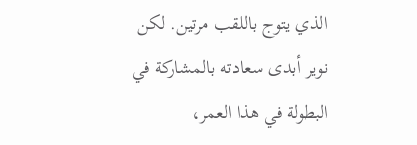الذي يتوج باللقب مرتين. لكن نوير أبدى سعادته بالمشاركة في البطولة في هذا العمر،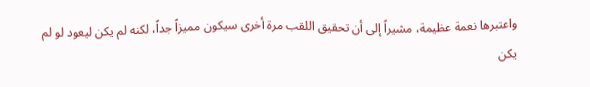واعتبرها نعمة عظيمة، مشيراً إلى أن تحقيق اللقب مرة أخرى سيكون مميزاً جداً، لكنه لم يكن ليعود لو لم يكن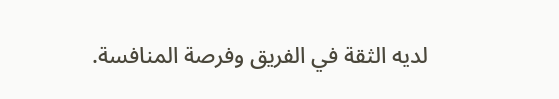لديه الثقة في الفريق وفرصة المنافسة.